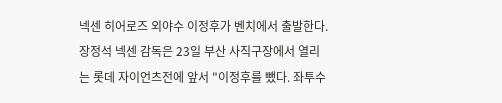넥센 히어로즈 외야수 이정후가 벤치에서 출발한다.
장정석 넥센 감독은 23일 부산 사직구장에서 열리는 롯데 자이언츠전에 앞서 "이정후를 뺐다. 좌투수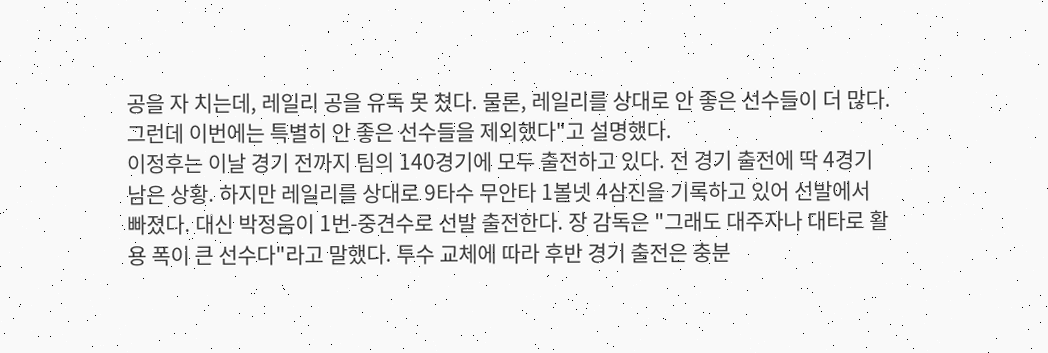공을 자 치는데, 레일리 공을 유독 못 쳤다. 물론, 레일리를 상대로 안 좋은 선수들이 더 많다. 그런데 이번에는 특별히 안 좋은 선수들을 제외했다"고 설명했다.
이정후는 이날 경기 전까지 팀의 140경기에 모두 출전하고 있다. 전 경기 출전에 딱 4경기 남은 상황. 하지만 레일리를 상대로 9타수 무안타 1볼넷 4삼진을 기록하고 있어 선발에서 빠졌다. 대신 박정음이 1번-중견수로 선발 출전한다. 장 감독은 "그래도 대주자나 대타로 활용 폭이 큰 선수다"라고 말했다. 투수 교체에 따라 후반 경기 출전은 충분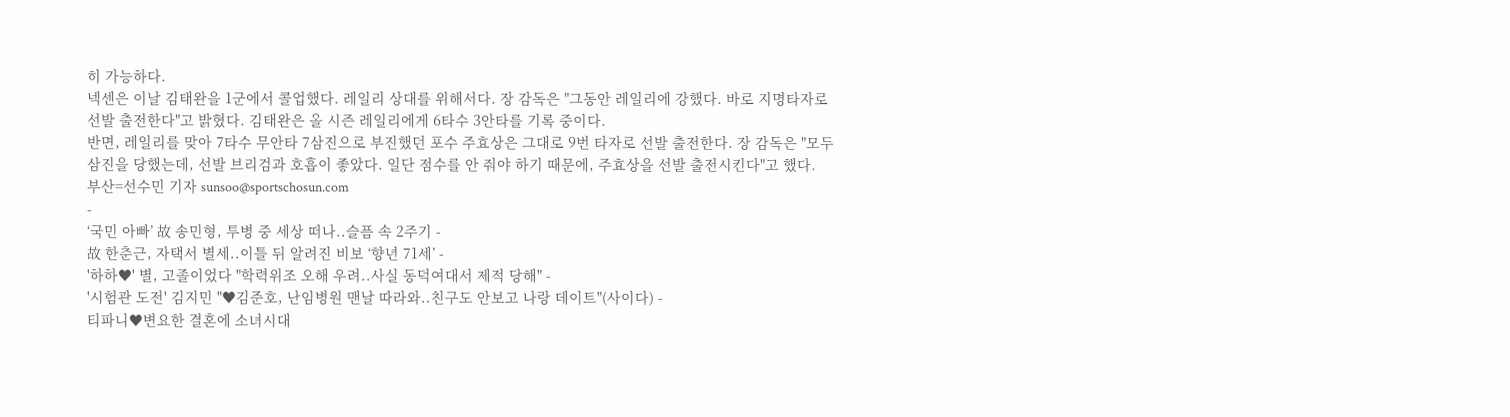히 가능하다.
넥센은 이날 김태완을 1군에서 콜업했다. 레일리 상대를 위해서다. 장 감독은 "그동안 레일리에 강했다. 바로 지명타자로 선발 출전한다"고 밝혔다. 김태완은 올 시즌 레일리에게 6타수 3안타를 기록 중이다.
반면, 레일리를 맞아 7타수 무안타 7삼진으로 부진했던 포수 주효상은 그대로 9번 타자로 선발 출전한다. 장 감독은 "모두 삼진을 당했는데, 선발 브리검과 호흡이 좋았다. 일단 점수를 안 줘야 하기 때문에, 주효상을 선발 출전시킨다"고 했다.
부산=선수민 기자 sunsoo@sportschosun.com
-
‘국민 아빠’ 故 송민형, 투병 중 세상 떠나..슬픔 속 2주기 -
故 한춘근, 자택서 별세..이틀 뒤 알려진 비보 ‘향년 71세’ -
'하하♥' 별, 고졸이었다 "학력위조 오해 우려..사실 동덕여대서 제적 당해" -
'시험관 도전' 김지민 "♥김준호, 난임병원 맨날 따라와..친구도 안보고 나랑 데이트"(사이다) -
티파니♥변요한 결혼에 소녀시대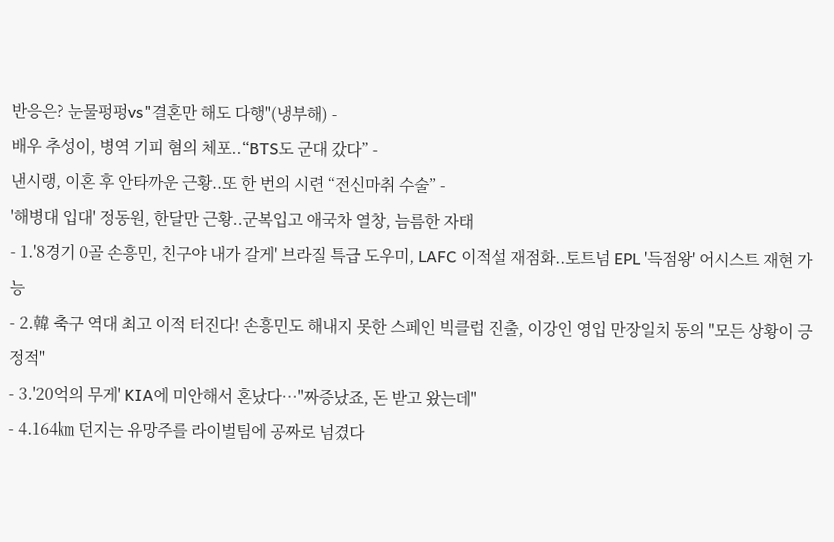반응은? 눈물펑펑vs"결혼만 해도 다행"(냉부해) -
배우 추성이, 병역 기피 혐의 체포..“BTS도 군대 갔다” -
낸시랭, 이혼 후 안타까운 근황..또 한 번의 시련 “전신마취 수술” -
'해병대 입대' 정동원, 한달만 근황..군복입고 애국차 열창, 늠름한 자태
- 1.'8경기 0골 손흥민, 친구야 내가 갈게' 브라질 특급 도우미, LAFC 이적설 재점화..토트넘 EPL '득점왕' 어시스트 재현 가능
- 2.韓 축구 역대 최고 이적 터진다! 손흥민도 해내지 못한 스페인 빅클럽 진출, 이강인 영입 만장일치 동의 "모든 상황이 긍정적"
- 3.'20억의 무게' KIA에 미안해서 혼났다…"짜증났죠, 돈 받고 왔는데"
- 4.164㎞ 던지는 유망주를 라이벌팀에 공짜로 넘겼다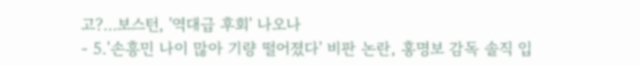고?…보스턴, '역대급 후회' 나오나
- 5.'손흥민 나이 많아 기량 떨어졌다' 비판 논란, 홍명보 감독 솔직 입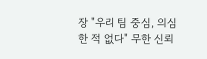장 "우리 팀 중심, 의심한 적 없다" 무한 신뢰